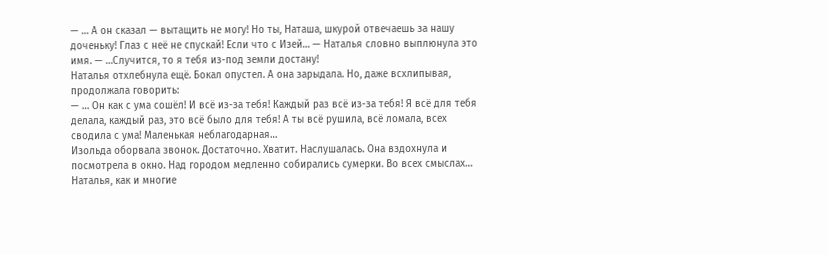— … А он сказал — вытащить не могу! Но ты, Наташа, шкурой отвечаешь за нашу доченьку! Глаз с неё не спускай! Если что с Изей… — Наталья словно выплюнула это имя. — …Случится, то я тебя из-под земли достану!
Наталья отхлебнула ещё. Бокал опустел. А она зарыдала. Но, даже всхлипывая, продолжала говорить:
— … Он как с ума сошёл! И всё из-за тебя! Каждый раз всё из-за тебя! Я всё для тебя делала, каждый раз, это всё было для тебя! А ты всё рушила, всё ломала, всех сводила с ума! Маленькая неблагодарная…
Изольда оборвала звонок. Достаточно. Хватит. Наслушалась. Она вздохнула и посмотрела в окно. Над городом медленно собирались сумерки. Во всех смыслах…
Наталья, как и многие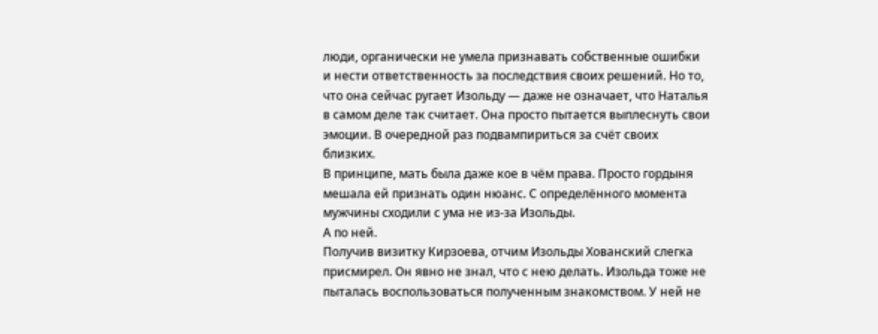люди, органически не умела признавать собственные ошибки и нести ответственность за последствия своих решений. Но то, что она сейчас ругает Изольду — даже не означает, что Наталья в самом деле так считает. Она просто пытается выплеснуть свои эмоции. В очередной раз подвампириться за счёт своих близких.
В принципе, мать была даже кое в чём права. Просто гордыня мешала ей признать один нюанс. С определённого момента мужчины сходили с ума не из-за Изольды.
А по ней.
Получив визитку Кирзоева, отчим Изольды Хованский слегка присмирел. Он явно не знал, что с нею делать. Изольда тоже не пыталась воспользоваться полученным знакомством. У ней не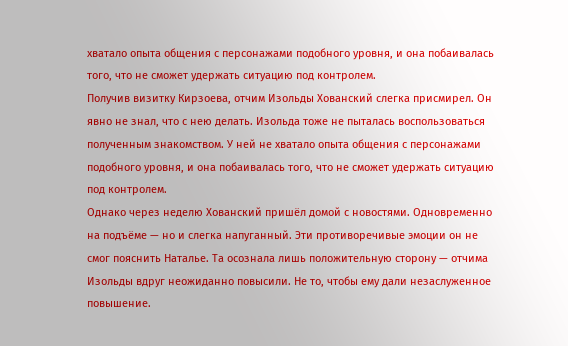хватало опыта общения с персонажами подобного уровня, и она побаивалась того, что не сможет удержать ситуацию под контролем.
Получив визитку Кирзоева, отчим Изольды Хованский слегка присмирел. Он явно не знал, что с нею делать. Изольда тоже не пыталась воспользоваться полученным знакомством. У ней не хватало опыта общения с персонажами подобного уровня, и она побаивалась того, что не сможет удержать ситуацию под контролем.
Однако через неделю Хованский пришёл домой с новостями. Одновременно на подъёме — но и слегка напуганный. Эти противоречивые эмоции он не смог пояснить Наталье. Та осознала лишь положительную сторону — отчима Изольды вдруг неожиданно повысили. Не то, чтобы ему дали незаслуженное повышение.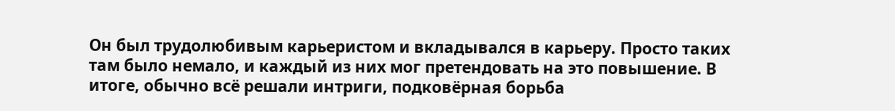Он был трудолюбивым карьеристом и вкладывался в карьеру. Просто таких там было немало, и каждый из них мог претендовать на это повышение. В итоге, обычно всё решали интриги, подковёрная борьба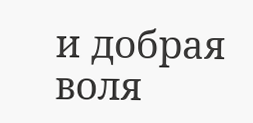и добрая воля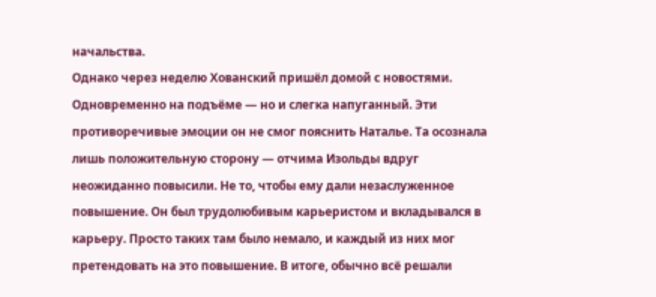начальства.
Однако через неделю Хованский пришёл домой с новостями. Одновременно на подъёме — но и слегка напуганный. Эти противоречивые эмоции он не смог пояснить Наталье. Та осознала лишь положительную сторону — отчима Изольды вдруг неожиданно повысили. Не то, чтобы ему дали незаслуженное повышение. Он был трудолюбивым карьеристом и вкладывался в карьеру. Просто таких там было немало, и каждый из них мог претендовать на это повышение. В итоге, обычно всё решали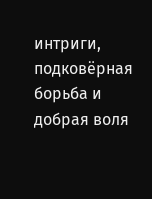интриги, подковёрная борьба и добрая воля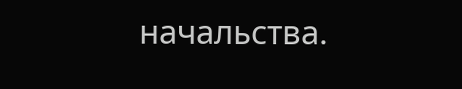начальства.